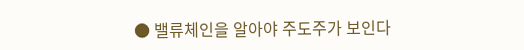● 밸류체인을 알아야 주도주가 보인다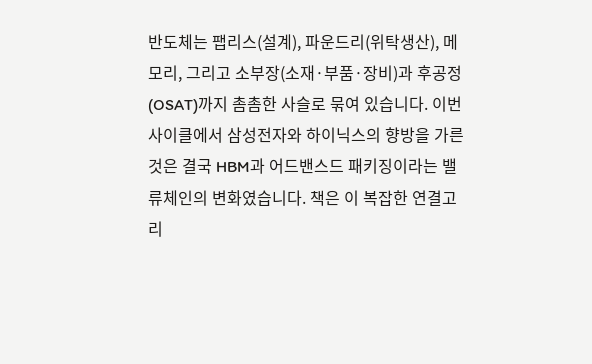반도체는 팹리스(설계), 파운드리(위탁생산), 메모리, 그리고 소부장(소재·부품·장비)과 후공정(OSAT)까지 촘촘한 사슬로 묶여 있습니다. 이번 사이클에서 삼성전자와 하이닉스의 향방을 가른 것은 결국 HBM과 어드밴스드 패키징이라는 밸류체인의 변화였습니다. 책은 이 복잡한 연결고리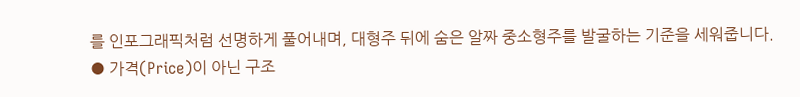를 인포그래픽처럼 선명하게 풀어내며, 대형주 뒤에 숨은 알짜 중소형주를 발굴하는 기준을 세워줍니다.
● 가격(Price)이 아닌 구조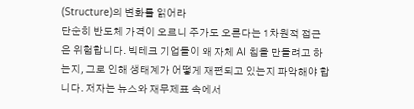(Structure)의 변화를 읽어라
단순히 반도체 가격이 오르니 주가도 오른다는 1차원적 접근은 위험합니다. 빅테크 기업들이 왜 자체 AI 칩을 만들려고 하는지, 그로 인해 생태계가 어떻게 재편되고 있는지 파악해야 합니다. 저자는 뉴스와 재무제표 속에서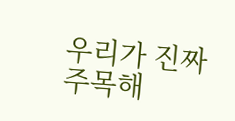우리가 진짜 주목해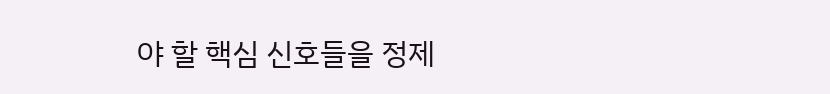야 할 핵심 신호들을 정제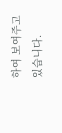하여 보여주고 있습니다.